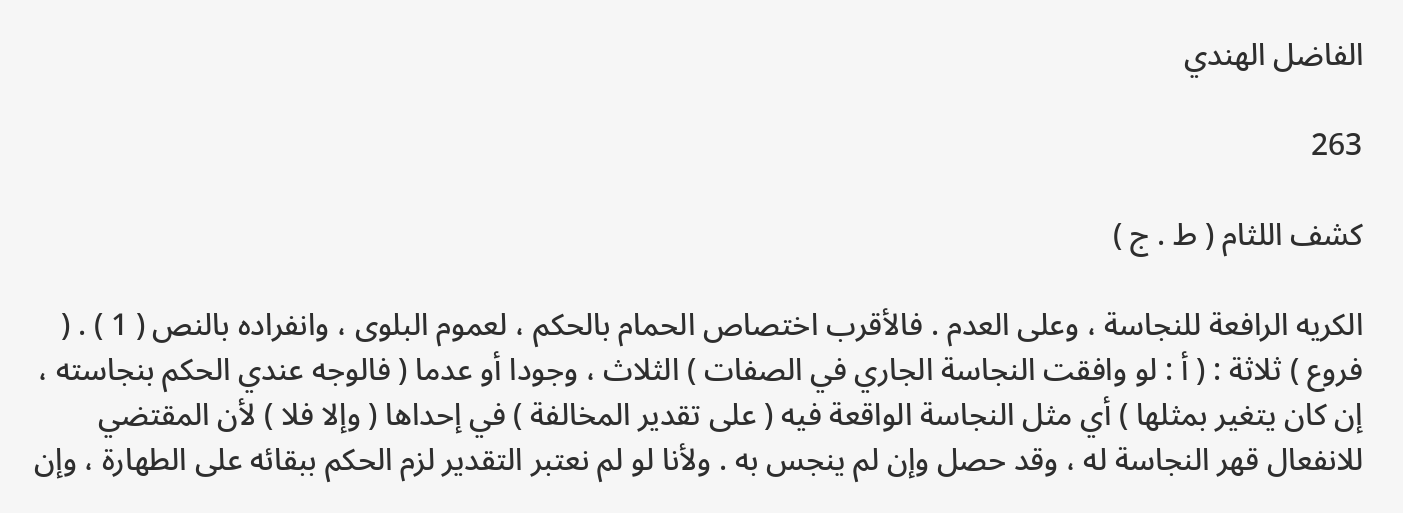الفاضل الهندي

263

كشف اللثام ( ط . ج )

الكريه الرافعة للنجاسة ، وعلى العدم . فالأقرب اختصاص الحمام بالحكم ، لعموم البلوى ، وانفراده بالنص ( 1 ) . ( فروع ) ثلاثة : ( أ : لو وافقت النجاسة الجاري في الصفات ) الثلاث ، وجودا أو عدما ( فالوجه عندي الحكم بنجاسته ، إن كان يتغير بمثلها ) أي مثل النجاسة الواقعة فيه ( على تقدير المخالفة ) في إحداها ( وإلا فلا ) لأن المقتضي للانفعال قهر النجاسة له ، وقد حصل وإن لم ينجس به . ولأنا لو لم نعتبر التقدير لزم الحكم ببقائه على الطهارة ، وإن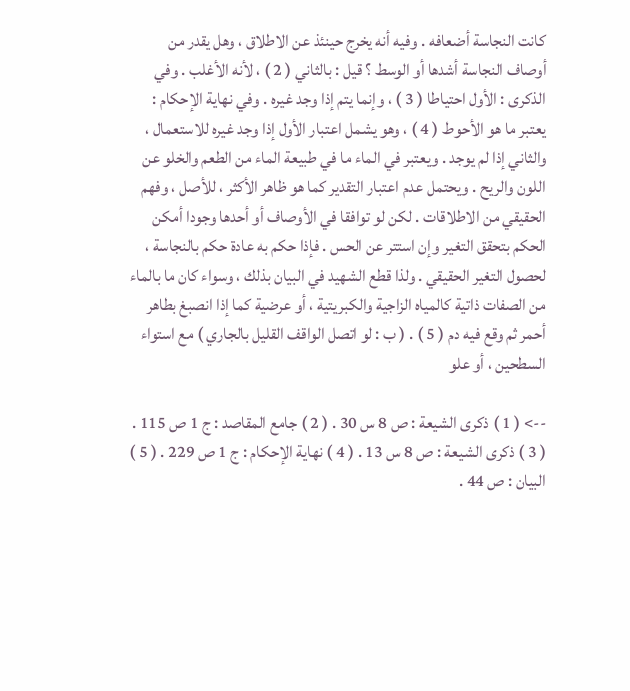كانت النجاسة أضعافه . وفيه أنه يخرج حينئذ عن الاطلاق ، وهل يقدر من أوصاف النجاسة أشدها أو الوسط ؟ قيل : بالثاني ( 2 ) ، لأنه الأغلب . وفي الذكرى : الأول احتياطا ( 3 ) ، وإنما يتم إذا وجد غيره . وفي نهاية الإحكام : يعتبر ما هو الأحوط ( 4 ) ، وهو يشمل اعتبار الأول إذا وجد غيره للاستعمال ، والثاني إذا لم يوجد . ويعتبر في الماء ما في طبيعة الماء من الطعم والخلو عن اللون والريح . ويحتمل عدم اعتبار التقدير كما هو ظاهر الأكثر ، للأصل ، وفهم الحقيقي من الاطلاقات . لكن لو توافقا في الأوصاف أو أحدها وجودا أمكن الحكم بتحقق التغير وإن استتر عن الحس . فإذا حكم به عادة حكم بالنجاسة ، لحصول التغير الحقيقي . ولذا قطع الشهيد في البيان بذلك ، وسواء كان ما بالماء من الصفات ذاتية كالمياه الزاجية والكبريتية ، أو عرضية كما إذا انصبغ بطاهر أحمر ثم وقع فيه دم ( 5 ) . ( ب : لو اتصل الواقف القليل بالجاري ) مع استواء السطحين ، أو علو

--> ( 1 ) ذكرى الشيعة : ص 8 س 30 . ( 2 ) جامع المقاصد : ج 1 ص 115 . ( 3 ) ذكرى الشيعة : ص 8 س 13 . ( 4 ) نهاية الإحكام : ج 1 ص 229 . ( 5 ) البيان : ص 44 .